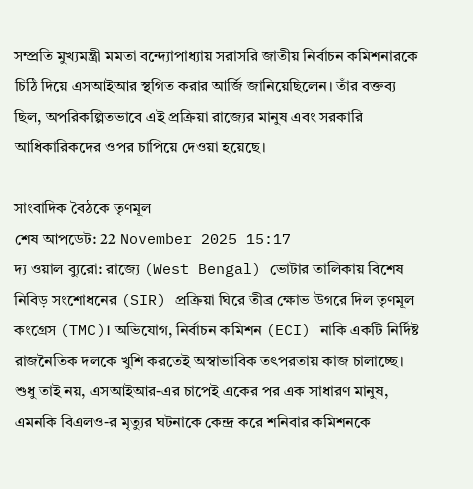সম্প্রতি মুখ্যমন্ত্রী মমতা বন্দ্যোপাধ্যায় সরাসরি জাতীয় নির্বাচন কমিশনারকে চিঠি দিয়ে এসআইআর স্থগিত করার আর্জি জানিয়েছিলেন। তাঁর বক্তব্য ছিল, অপরিকল্পিতভাবে এই প্রক্রিয়া রাজ্যের মানুষ এবং সরকারি আধিকারিকদের ওপর চাপিয়ে দেওয়া হয়েছে।

সাংবাদিক বৈঠকে তৃণমূল
শেষ আপডেট: 22 November 2025 15:17
দ্য ওয়াল ব্যুরো: রাজ্যে (West Bengal) ভোটার তালিকায় বিশেষ নিবিড় সংশোধনের (SIR) প্রক্রিয়া ঘিরে তীব্র ক্ষোভ উগরে দিল তৃণমূল কংগ্রেস (TMC)। অভিযোগ, নির্বাচন কমিশন (ECI) নাকি একটি নির্দিষ্ট রাজনৈতিক দলকে খুশি করতেই অস্বাভাবিক তৎপরতায় কাজ চালাচ্ছে। শুধু তাই নয়, এসআইআর-এর চাপেই একের পর এক সাধারণ মানুষ, এমনকি বিএলও-র মৃত্যুর ঘটনাকে কেন্দ্র করে শনিবার কমিশনকে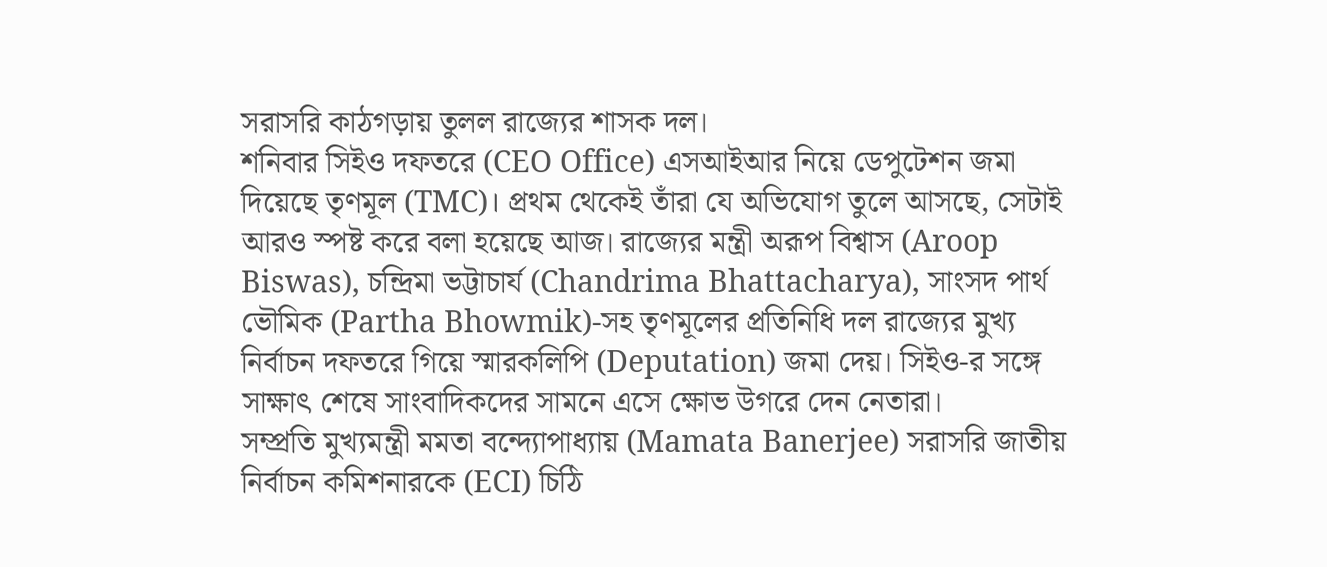সরাসরি কাঠগড়ায় তুলল রাজ্যের শাসক দল।
শনিবার সিইও দফতরে (CEO Office) এসআইআর নিয়ে ডেপুটেশন জমা দিয়েছে তৃণমূল (TMC)। প্রথম থেকেই তাঁরা যে অভিযোগ তুলে আসছে, সেটাই আরও স্পষ্ট করে বলা হয়েছে আজ। রাজ্যের মন্ত্রী অরূপ বিশ্বাস (Aroop Biswas), চন্দ্রিমা ভট্টাচার্য (Chandrima Bhattacharya), সাংসদ পার্থ ভৌমিক (Partha Bhowmik)-সহ তৃণমূলের প্রতিনিধি দল রাজ্যের মুখ্য নির্বাচন দফতরে গিয়ে স্মারকলিপি (Deputation) জমা দেয়। সিইও-র সঙ্গে সাক্ষাৎ শেষে সাংবাদিকদের সামনে এসে ক্ষোভ উগরে দেন নেতারা।
সম্প্রতি মুখ্যমন্ত্রী মমতা বন্দ্যোপাধ্যায় (Mamata Banerjee) সরাসরি জাতীয় নির্বাচন কমিশনারকে (ECI) চিঠি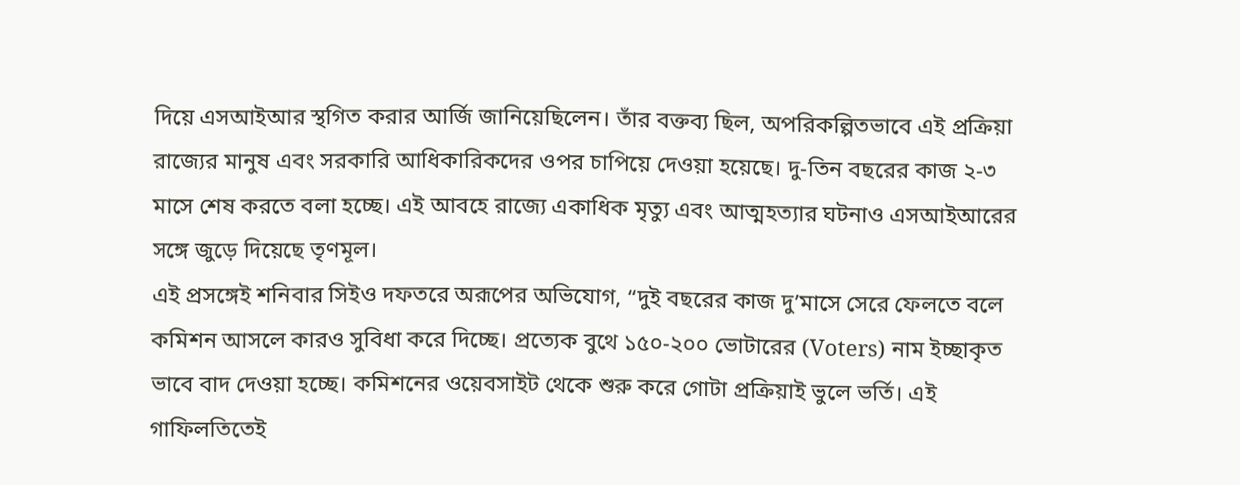দিয়ে এসআইআর স্থগিত করার আর্জি জানিয়েছিলেন। তাঁর বক্তব্য ছিল, অপরিকল্পিতভাবে এই প্রক্রিয়া রাজ্যের মানুষ এবং সরকারি আধিকারিকদের ওপর চাপিয়ে দেওয়া হয়েছে। দু-তিন বছরের কাজ ২-৩ মাসে শেষ করতে বলা হচ্ছে। এই আবহে রাজ্যে একাধিক মৃত্যু এবং আত্মহত্যার ঘটনাও এসআইআরের সঙ্গে জুড়ে দিয়েছে তৃণমূল।
এই প্রসঙ্গেই শনিবার সিইও দফতরে অরূপের অভিযোগ, “দুই বছরের কাজ দু’মাসে সেরে ফেলতে বলে কমিশন আসলে কারও সুবিধা করে দিচ্ছে। প্রত্যেক বুথে ১৫০-২০০ ভোটারের (Voters) নাম ইচ্ছাকৃত ভাবে বাদ দেওয়া হচ্ছে। কমিশনের ওয়েবসাইট থেকে শুরু করে গোটা প্রক্রিয়াই ভুলে ভর্তি। এই গাফিলতিতেই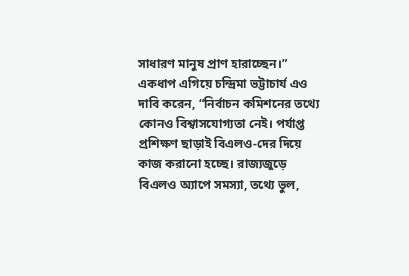সাধারণ মানুষ প্রাণ হারাচ্ছেন।”
একধাপ এগিয়ে চন্দ্রিমা ভট্টাচার্য এও দাবি করেন, “নির্বাচন কমিশনের তথ্যে কোনও বিশ্বাসযোগ্যতা নেই। পর্যাপ্ত প্রশিক্ষণ ছাড়াই বিএলও-দের দিয়ে কাজ করানো হচ্ছে। রাজ্যজুড়ে বিএলও অ্যাপে সমস্যা, তথ্যে ভুল,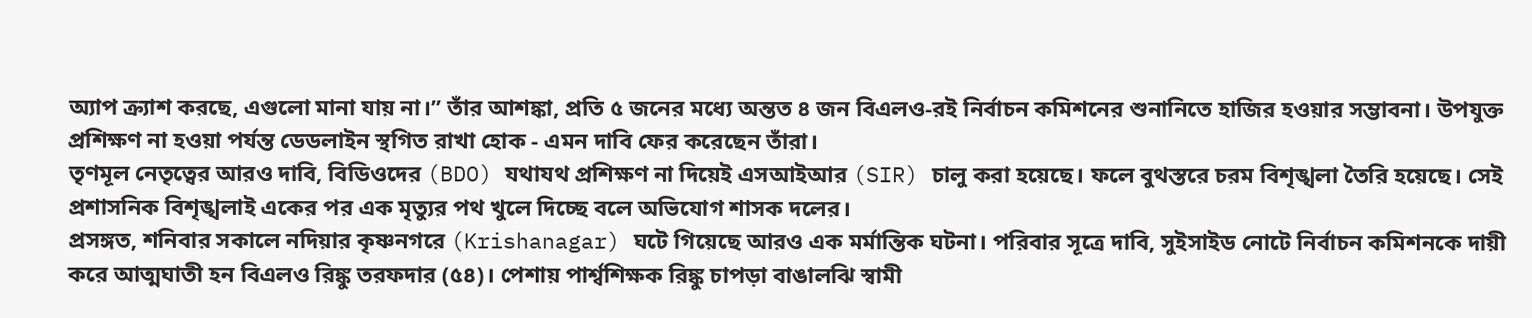অ্যাপ ক্র্যাশ করছে, এগুলো মানা যায় না।” তাঁর আশঙ্কা, প্রতি ৫ জনের মধ্যে অন্তত ৪ জন বিএলও-রই নির্বাচন কমিশনের শুনানিতে হাজির হওয়ার সম্ভাবনা। উপযুক্ত প্রশিক্ষণ না হওয়া পর্যন্ত ডেডলাইন স্থগিত রাখা হোক - এমন দাবি ফের করেছেন তাঁরা।
তৃণমূল নেতৃত্বের আরও দাবি, বিডিওদের (BDO) যথাযথ প্রশিক্ষণ না দিয়েই এসআইআর (SIR) চালু করা হয়েছে। ফলে বুথস্তরে চরম বিশৃঙ্খলা তৈরি হয়েছে। সেই প্রশাসনিক বিশৃঙ্খলাই একের পর এক মৃত্যুর পথ খুলে দিচ্ছে বলে অভিযোগ শাসক দলের।
প্রসঙ্গত, শনিবার সকালে নদিয়ার কৃষ্ণনগরে (Krishanagar) ঘটে গিয়েছে আরও এক মর্মান্তিক ঘটনা। পরিবার সূত্রে দাবি, সুইসাইড নোটে নির্বাচন কমিশনকে দায়ী করে আত্মঘাতী হন বিএলও রিঙ্কু তরফদার (৫৪)। পেশায় পার্শ্বশিক্ষক রিঙ্কু চাপড়া বাঙালঝি স্বামী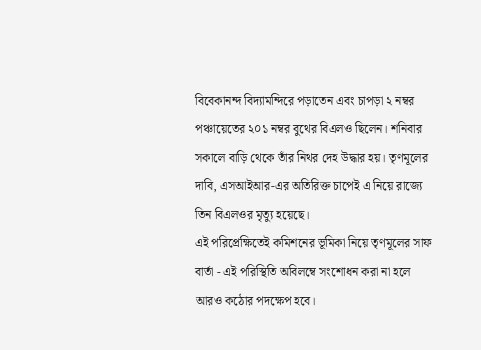বিবেকানন্দ বিদ্যামন্দিরে পড়াতেন এবং চাপড়া ২ নম্বর পঞ্চায়েতের ২০১ নম্বর বুথের বিএলও ছিলেন। শনিবার সকালে বাড়ি থেকে তাঁর নিথর দেহ উদ্ধার হয়। তৃণমূলের দাবি, এসআইআর-এর অতিরিক্ত চাপেই এ নিয়ে রাজ্যে তিন বিএলওর মৃত্যু হয়েছে।
এই পরিপ্রেক্ষিতেই কমিশনের ভূমিকা নিয়ে তৃণমূলের সাফ বার্তা - এই পরিস্থিতি অবিলম্বে সংশোধন করা না হলে আরও কঠোর পদক্ষেপ হবে।